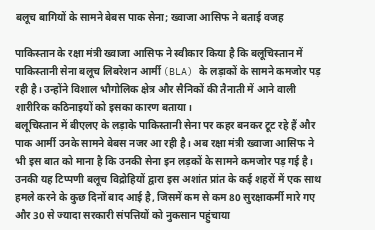बलूच बागियों के सामने बेबस पाक सेना; ख्वाजा आसिफ ने बताई वजह

पाकिस्तान के रक्षा मंत्री ख्वाजा आसिफ ने स्वीकार किया है कि बलूचिस्तान में पाकिस्तानी सेना बलूच लिबरेशन आर्मी (BLA) के लड़ाकों के सामने कमजोर पड़ रही है। उन्होंने विशाल भौगोलिक क्षेत्र और सैनिकों की तैनाती में आने वाली शारीरिक कठिनाइयों को इसका कारण बताया।
बलूचिस्तान में बीएलए के लड़ाके पाकिस्तानी सेना पर कहर बनकर टूट रहे हैं और पाक आर्मी उनके सामने बेबस नजर आ रही है। अब रक्षा मंत्री ख्वाजा आसिफ ने भी इस बात को माना है कि उनकी सेना इन लड़कों के सामने कमजोर पड़ गई है।
उनकी यह टिप्पणी बलूच विद्रोहियों द्वारा इस अशांत प्रांत के कई शहरों में एक साथ हमले करने के कुछ दिनों बाद आई है, जिसमें कम से कम 80 सुरक्षाकर्मी मारे गए और 30 से ज्यादा सरकारी संपत्तियों को नुकसान पहुंचाया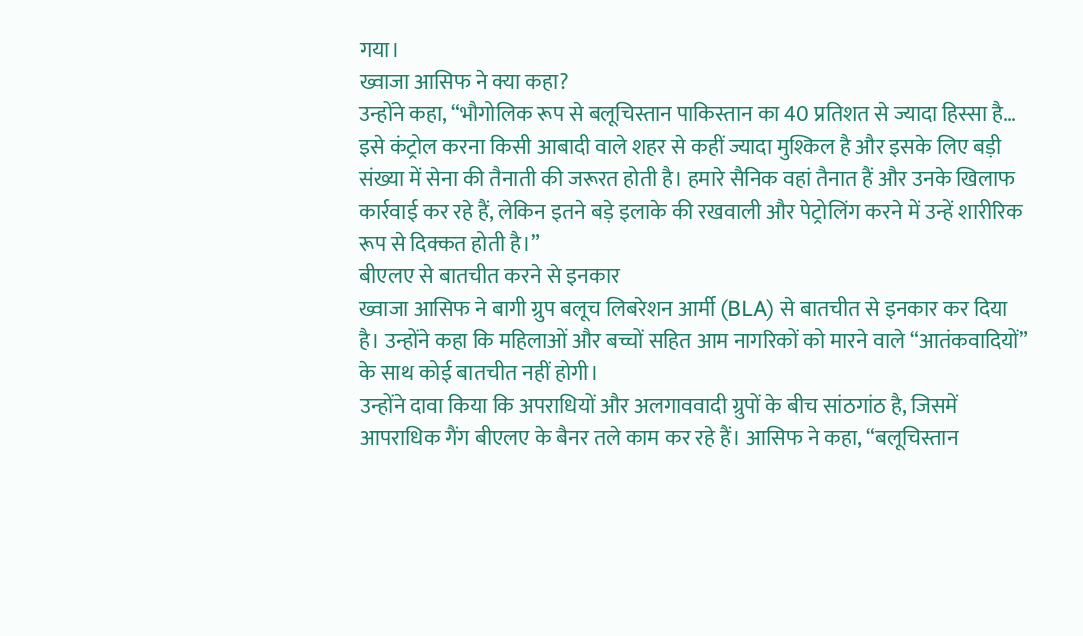गया।
ख्वाजा आसिफ ने क्या कहा?
उन्होंने कहा, “भौगोलिक रूप से बलूचिस्तान पाकिस्तान का 40 प्रतिशत से ज्यादा हिस्सा है… इसे कंट्रोल करना किसी आबादी वाले शहर से कहीं ज्यादा मुश्किल है और इसके लिए बड़ी संख्या में सेना की तैनाती की जरूरत होती है। हमारे सैनिक वहां तैनात हैं और उनके खिलाफ कार्रवाई कर रहे हैं, लेकिन इतने बड़े इलाके की रखवाली और पेट्रोलिंग करने में उन्हें शारीरिक रूप से दिक्कत होती है।”
बीएलए से बातचीत करने से इनकार
ख्वाजा आसिफ ने बागी ग्रुप बलूच लिबरेशन आर्मी (BLA) से बातचीत से इनकार कर दिया है। उन्होंने कहा कि महिलाओं और बच्चों सहित आम नागरिकों को मारने वाले “आतंकवादियों” के साथ कोई बातचीत नहीं होगी।
उन्होंने दावा किया कि अपराधियों और अलगाववादी ग्रुपों के बीच सांठगांठ है, जिसमें आपराधिक गैंग बीएलए के बैनर तले काम कर रहे हैं। आसिफ ने कहा, “बलूचिस्तान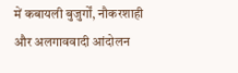में कबायली बुजुर्गों, नौकरशाही और अलगाववादी आंदोलन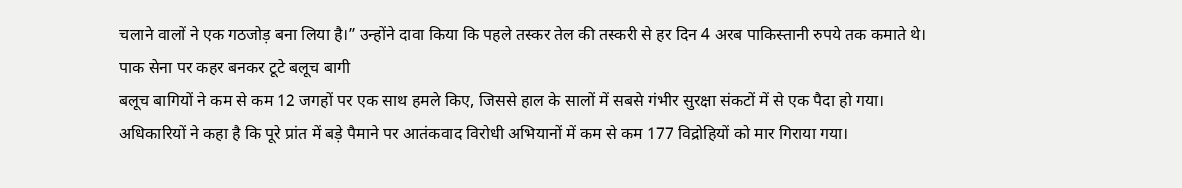चलाने वालों ने एक गठजोड़ बना लिया है।” उन्होंने दावा किया कि पहले तस्कर तेल की तस्करी से हर दिन 4 अरब पाकिस्तानी रुपये तक कमाते थे।
पाक सेना पर कहर बनकर टूटे बलूच बागी
बलूच बागियों ने कम से कम 12 जगहों पर एक साथ हमले किए, जिससे हाल के सालों में सबसे गंभीर सुरक्षा संकटों में से एक पैदा हो गया।
अधिकारियों ने कहा है कि पूरे प्रांत में बड़े पैमाने पर आतंकवाद विरोधी अभियानों में कम से कम 177 विद्रोहियों को मार गिराया गया।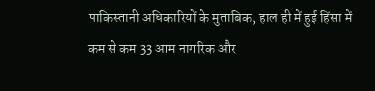पाकिस्तानी अधिकारियों के मुताबिक, हाल ही में हुई हिंसा में कम से कम 33 आम नागरिक और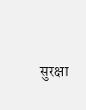सुरक्षा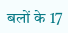बलों के 17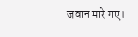जवान मारे गए।